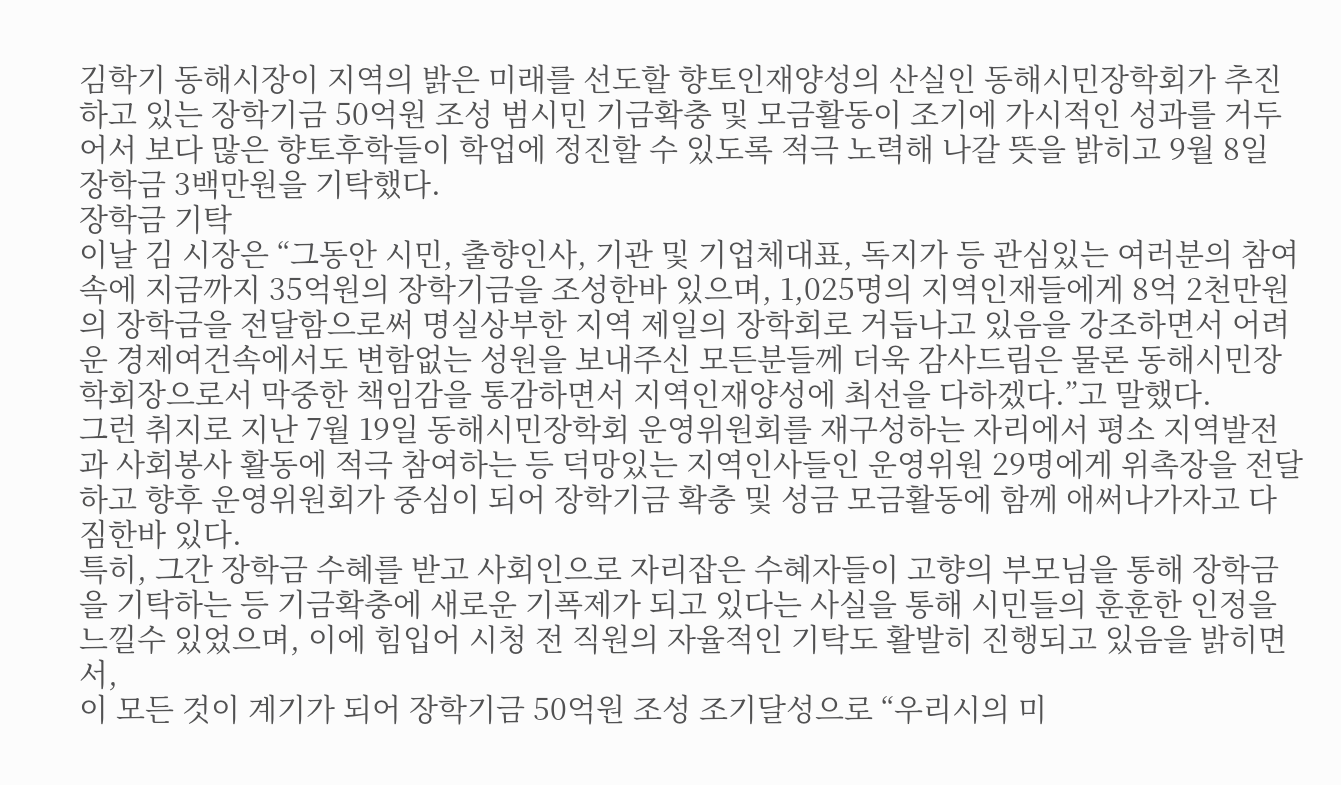김학기 동해시장이 지역의 밝은 미래를 선도할 향토인재양성의 산실인 동해시민장학회가 추진하고 있는 장학기금 50억원 조성 범시민 기금확충 및 모금활동이 조기에 가시적인 성과를 거두어서 보다 많은 향토후학들이 학업에 정진할 수 있도록 적극 노력해 나갈 뜻을 밝히고 9월 8일 장학금 3백만원을 기탁했다.
장학금 기탁
이날 김 시장은 “그동안 시민, 출향인사, 기관 및 기업체대표, 독지가 등 관심있는 여러분의 참여 속에 지금까지 35억원의 장학기금을 조성한바 있으며, 1,025명의 지역인재들에게 8억 2천만원의 장학금을 전달함으로써 명실상부한 지역 제일의 장학회로 거듭나고 있음을 강조하면서 어려운 경제여건속에서도 변함없는 성원을 보내주신 모든분들께 더욱 감사드림은 물론 동해시민장학회장으로서 막중한 책임감을 통감하면서 지역인재양성에 최선을 다하겠다.”고 말했다.
그런 취지로 지난 7월 19일 동해시민장학회 운영위원회를 재구성하는 자리에서 평소 지역발전과 사회봉사 활동에 적극 참여하는 등 덕망있는 지역인사들인 운영위원 29명에게 위촉장을 전달하고 향후 운영위원회가 중심이 되어 장학기금 확충 및 성금 모금활동에 함께 애써나가자고 다짐한바 있다.
특히, 그간 장학금 수혜를 받고 사회인으로 자리잡은 수혜자들이 고향의 부모님을 통해 장학금을 기탁하는 등 기금확충에 새로운 기폭제가 되고 있다는 사실을 통해 시민들의 훈훈한 인정을 느낄수 있었으며, 이에 힘입어 시청 전 직원의 자율적인 기탁도 활발히 진행되고 있음을 밝히면서,
이 모든 것이 계기가 되어 장학기금 50억원 조성 조기달성으로 “우리시의 미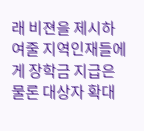래 비젼을 제시하여줄 지역인재들에게 장학금 지급은 물론 대상자 확대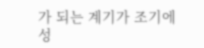가 되는 계기가 조기에 성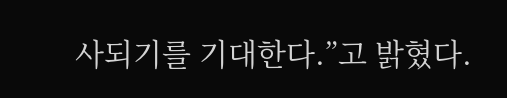사되기를 기대한다.”고 밝혔다.